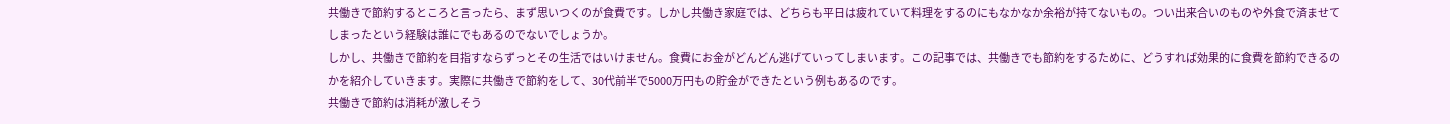共働きで節約するところと言ったら、まず思いつくのが食費です。しかし共働き家庭では、どちらも平日は疲れていて料理をするのにもなかなか余裕が持てないもの。つい出来合いのものや外食で済ませてしまったという経験は誰にでもあるのでないでしょうか。
しかし、共働きで節約を目指すならずっとその生活ではいけません。食費にお金がどんどん逃げていってしまいます。この記事では、共働きでも節約をするために、どうすれば効果的に食費を節約できるのかを紹介していきます。実際に共働きで節約をして、30代前半で5000万円もの貯金ができたという例もあるのです。
共働きで節約は消耗が激しそう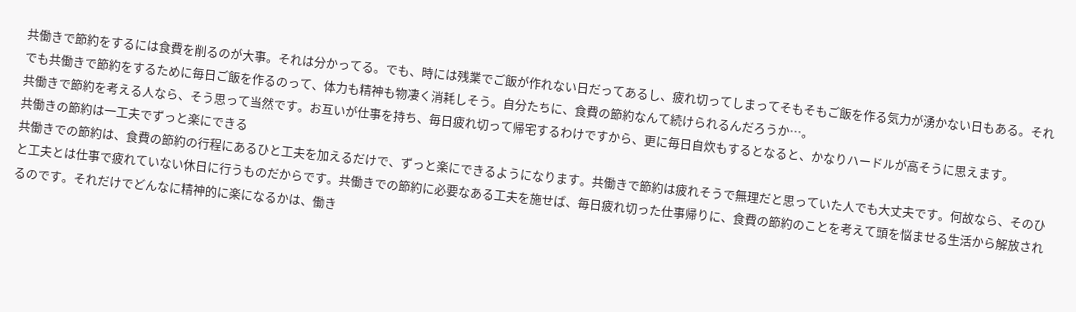共働きで節約をするには食費を削るのが大事。それは分かってる。でも、時には残業でご飯が作れない日だってあるし、疲れ切ってしまってそもそもご飯を作る気力が湧かない日もある。それでも共働きで節約をするために毎日ご飯を作るのって、体力も精神も物凄く消耗しそう。自分たちに、食費の節約なんて続けられるんだろうか…。
共働きで節約を考える人なら、そう思って当然です。お互いが仕事を持ち、毎日疲れ切って帰宅するわけですから、更に毎日自炊もするとなると、かなりハードルが高そうに思えます。
共働きの節約は一工夫でずっと楽にできる
共働きでの節約は、食費の節約の行程にあるひと工夫を加えるだけで、ずっと楽にできるようになります。共働きで節約は疲れそうで無理だと思っていた人でも大丈夫です。何故なら、そのひと工夫とは仕事で疲れていない休日に行うものだからです。共働きでの節約に必要なある工夫を施せば、毎日疲れ切った仕事帰りに、食費の節約のことを考えて頭を悩ませる生活から解放されるのです。それだけでどんなに精神的に楽になるかは、働き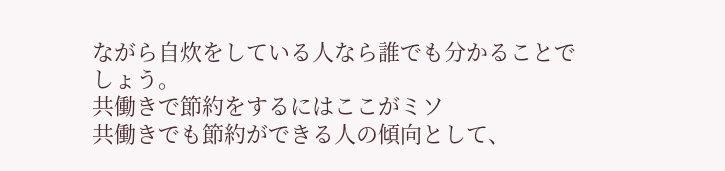ながら自炊をしている人なら誰でも分かることでしょう。
共働きで節約をするにはここがミソ
共働きでも節約ができる人の傾向として、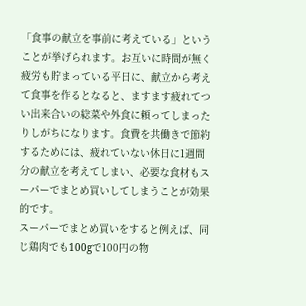「食事の献立を事前に考えている」ということが挙げられます。お互いに時間が無く疲労も貯まっている平日に、献立から考えて食事を作るとなると、ますます疲れてつい出来合いの総菜や外食に頼ってしまったりしがちになります。食費を共働きで節約するためには、疲れていない休日に1週間分の献立を考えてしまい、必要な食材もスーパーでまとめ買いしてしまうことが効果的です。
スーパーでまとめ買いをすると例えば、同じ鶏肉でも100gで100円の物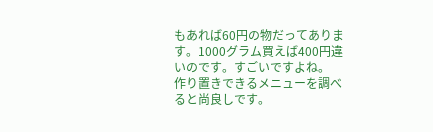もあれば60円の物だってあります。1000グラム買えば400円違いのです。すごいですよね。
作り置きできるメニューを調べると尚良しです。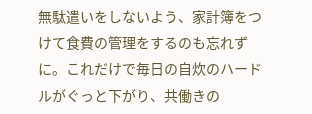無駄遣いをしないよう、家計簿をつけて食費の管理をするのも忘れずに。これだけで毎日の自炊のハードルがぐっと下がり、共働きの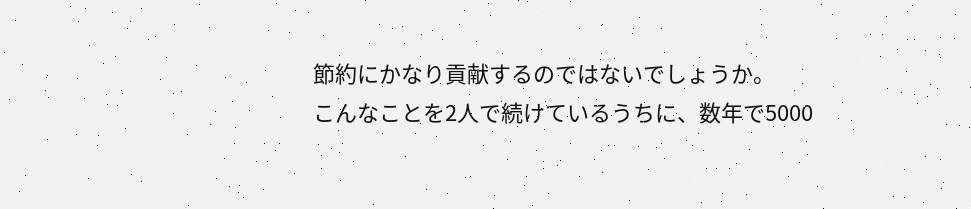節約にかなり貢献するのではないでしょうか。
こんなことを2人で続けているうちに、数年で5000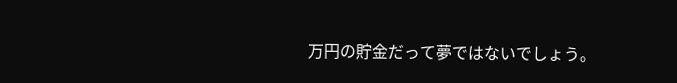万円の貯金だって夢ではないでしょう。